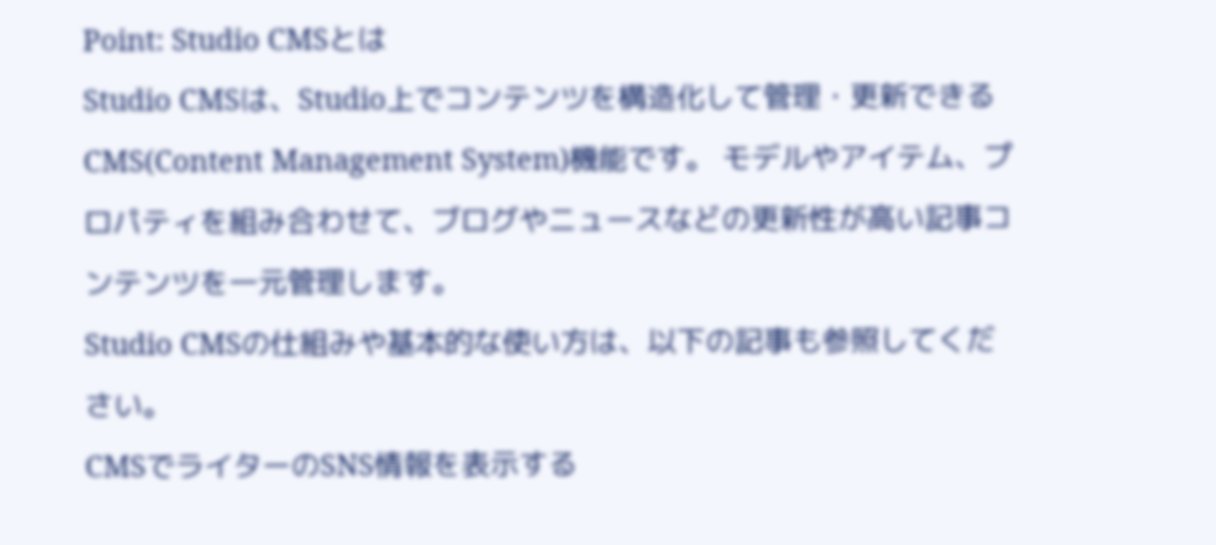Point: Studio CMSとは
Studio CMSは、Studio上でコンテンツを構造化して管理・更新できるCMS(Content Management System)機能です。 モデルやアイテム、プロパティを組み合わせて、ブログやニュースなどの更新性が高い記事コンテンツを一元管理します。
Studio CMSの仕組みや基本的な使い方は、以下の記事も参照してください。
CMSでライターのSNS情報を表示する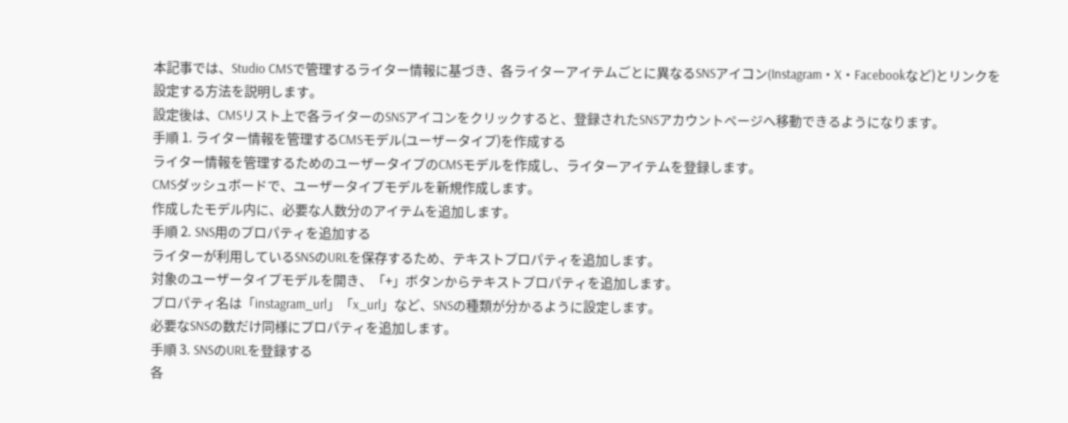本記事では、Studio CMSで管理するライター情報に基づき、各ライターアイテムごとに異なるSNSアイコン(Instagram・X・Facebookなど)とリンクを設定する方法を説明します。
設定後は、CMSリスト上で各ライターのSNSアイコンをクリックすると、登録されたSNSアカウントページへ移動できるようになります。
手順 1. ライター情報を管理するCMSモデル(ユーザータイプ)を作成する
ライター情報を管理するためのユーザータイプのCMSモデルを作成し、ライターアイテムを登録します。
CMSダッシュボードで、ユーザータイプモデルを新規作成します。
作成したモデル内に、必要な人数分のアイテムを追加します。
手順 2. SNS用のプロパティを追加する
ライターが利用しているSNSのURLを保存するため、テキストプロパティを追加します。
対象のユーザータイプモデルを開き、「+」ボタンからテキストプロパティを追加します。
プロパティ名は「instagram_url」「x_url」など、SNSの種類が分かるように設定します。
必要なSNSの数だけ同様にプロパティを追加します。
手順 3. SNSのURLを登録する
各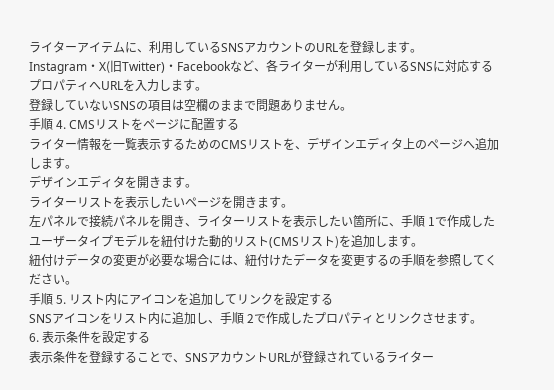ライターアイテムに、利用しているSNSアカウントのURLを登録します。
Instagram・X(旧Twitter)・Facebookなど、各ライターが利用しているSNSに対応するプロパティへURLを入力します。
登録していないSNSの項目は空欄のままで問題ありません。
手順 4. CMSリストをページに配置する
ライター情報を一覧表示するためのCMSリストを、デザインエディタ上のページへ追加します。
デザインエディタを開きます。
ライターリストを表示したいページを開きます。
左パネルで接続パネルを開き、ライターリストを表示したい箇所に、手順 1で作成したユーザータイプモデルを紐付けた動的リスト(CMSリスト)を追加します。
紐付けデータの変更が必要な場合には、紐付けたデータを変更するの手順を参照してください。
手順 5. リスト内にアイコンを追加してリンクを設定する
SNSアイコンをリスト内に追加し、手順 2で作成したプロパティとリンクさせます。
6. 表示条件を設定する
表示条件を登録することで、SNSアカウントURLが登録されているライター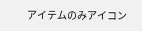アイテムのみアイコン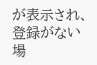が表示され、登録がない場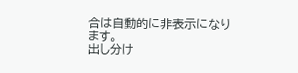合は自動的に非表示になります。
出し分け